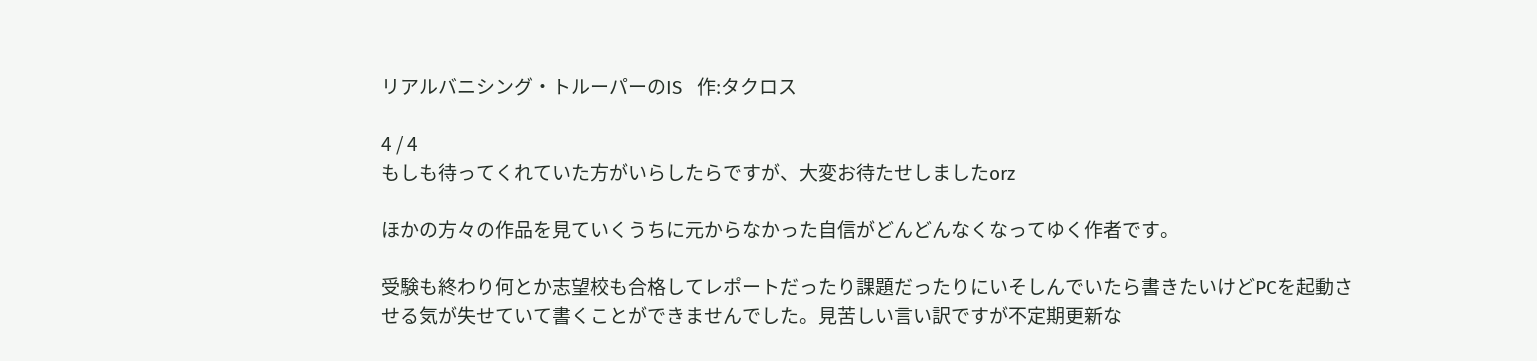リアルバニシング・トルーパーのIS   作:タクロス

4 / 4
もしも待ってくれていた方がいらしたらですが、大変お待たせしましたorz

ほかの方々の作品を見ていくうちに元からなかった自信がどんどんなくなってゆく作者です。

受験も終わり何とか志望校も合格してレポートだったり課題だったりにいそしんでいたら書きたいけどPCを起動させる気が失せていて書くことができませんでした。見苦しい言い訳ですが不定期更新な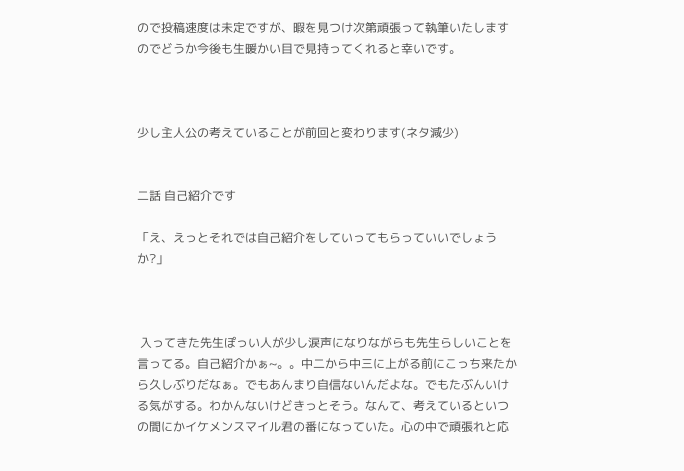ので投稿速度は未定ですが、暇を見つけ次第頑張って執筆いたしますのでどうか今後も生暖かい目で見持ってくれると幸いです。



少し主人公の考えていることが前回と変わります(ネタ減少)


二話 自己紹介です

「え、えっとそれでは自己紹介をしていってもらっていいでしょうか?」



 入ってきた先生ぽっい人が少し涙声になりながらも先生らしいことを言ってる。自己紹介かぁ~。。中二から中三に上がる前にこっち来たから久しぶりだなぁ。でもあんまり自信ないんだよな。でもたぶんいける気がする。わかんないけどきっとそう。なんて、考えているといつの間にかイケメンスマイル君の番になっていた。心の中で頑張れと応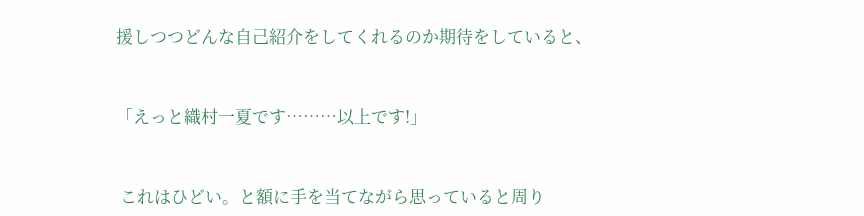援しつつどんな自己紹介をしてくれるのか期待をしていると、



「えっと織村一夏です………以上です!」



 これはひどい。と額に手を当てながら思っていると周り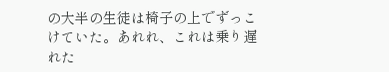の大半の生徒は椅子の上でずっこけていた。あれれ、これは乗り遅れた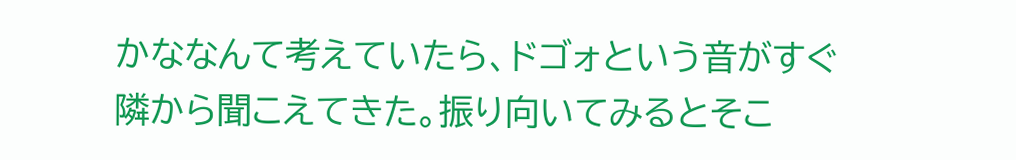かななんて考えていたら、ドゴォという音がすぐ隣から聞こえてきた。振り向いてみるとそこ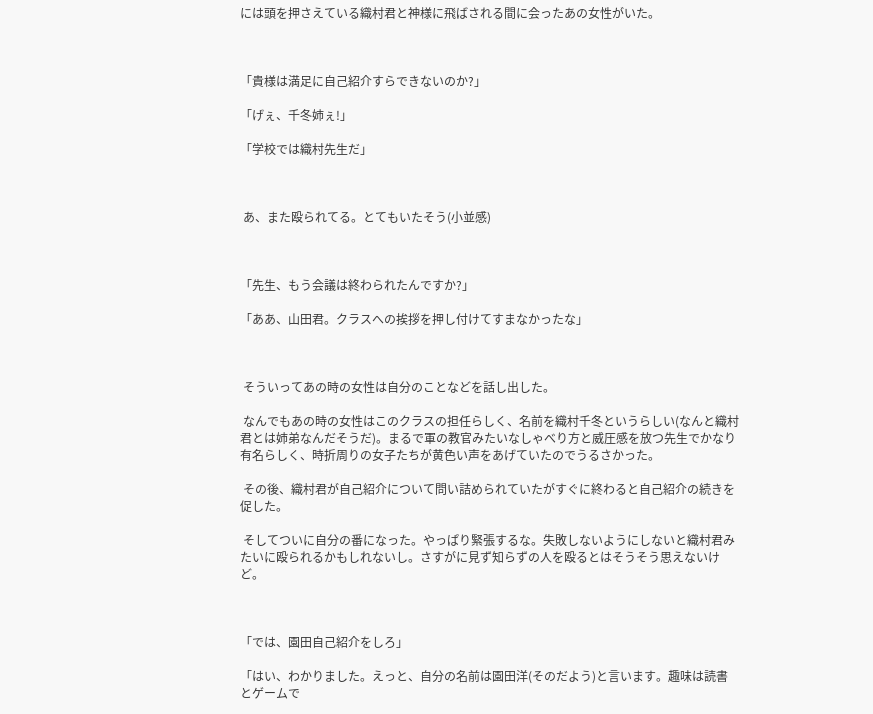には頭を押さえている織村君と神様に飛ばされる間に会ったあの女性がいた。



「貴様は満足に自己紹介すらできないのか?」

「げぇ、千冬姉ぇ!」

「学校では織村先生だ」



 あ、また殴られてる。とてもいたそう(小並感)



「先生、もう会議は終わられたんですか?」

「ああ、山田君。クラスへの挨拶を押し付けてすまなかったな」



 そういってあの時の女性は自分のことなどを話し出した。

 なんでもあの時の女性はこのクラスの担任らしく、名前を織村千冬というらしい(なんと織村君とは姉弟なんだそうだ)。まるで軍の教官みたいなしゃべり方と威圧感を放つ先生でかなり有名らしく、時折周りの女子たちが黄色い声をあげていたのでうるさかった。

 その後、織村君が自己紹介について問い詰められていたがすぐに終わると自己紹介の続きを促した。

 そしてついに自分の番になった。やっぱり緊張するな。失敗しないようにしないと織村君みたいに殴られるかもしれないし。さすがに見ず知らずの人を殴るとはそうそう思えないけど。



「では、園田自己紹介をしろ」

「はい、わかりました。えっと、自分の名前は園田洋(そのだよう)と言います。趣味は読書とゲームで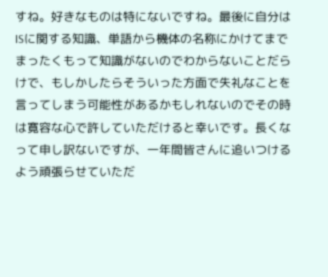すね。好きなものは特にないですね。最後に自分はISに関する知識、単語から機体の名称にかけてまでまったくもって知識がないのでわからないことだらけで、もしかしたらそういった方面で失礼なことを言ってしまう可能性があるかもしれないのでその時は寛容な心で許していただけると幸いです。長くなって申し訳ないですが、一年間皆さんに追いつけるよう頑張らせていただ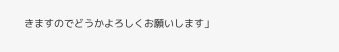きますのでどうかよろしくお願いします」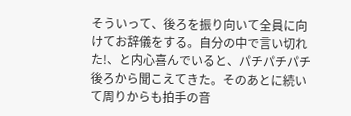そういって、後ろを振り向いて全員に向けてお辞儀をする。自分の中で言い切れた!、と内心喜んでいると、パチパチパチ後ろから聞こえてきた。そのあとに続いて周りからも拍手の音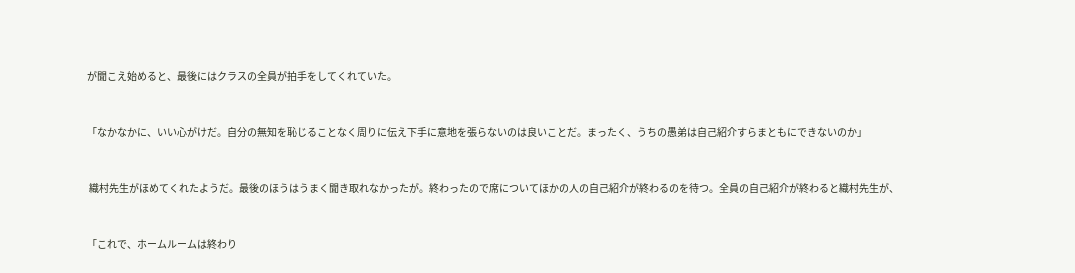が聞こえ始めると、最後にはクラスの全員が拍手をしてくれていた。



「なかなかに、いい心がけだ。自分の無知を恥じることなく周りに伝え下手に意地を張らないのは良いことだ。まったく、うちの愚弟は自己紹介すらまともにできないのか」



 織村先生がほめてくれたようだ。最後のほうはうまく聞き取れなかったが。終わったので席についてほかの人の自己紹介が終わるのを待つ。全員の自己紹介が終わると織村先生が、



「これで、ホームルームは終わり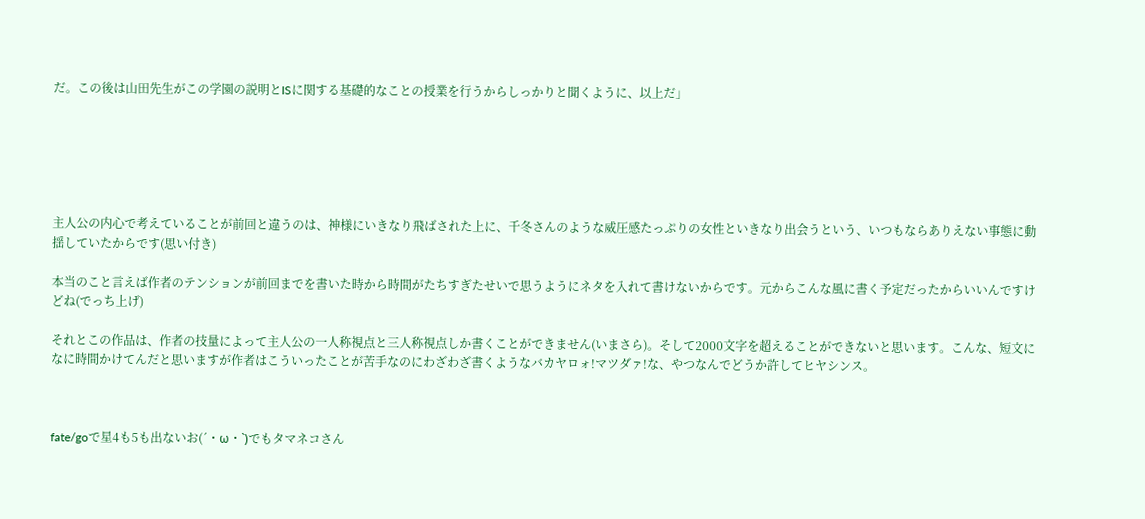だ。この後は山田先生がこの学園の説明とISに関する基礎的なことの授業を行うからしっかりと聞くように、以上だ」






主人公の内心で考えていることが前回と違うのは、神様にいきなり飛ばされた上に、千冬さんのような威圧感たっぷりの女性といきなり出会うという、いつもならありえない事態に動揺していたからです(思い付き)

本当のこと言えば作者のテンションが前回までを書いた時から時間がたちすぎたせいで思うようにネタを入れて書けないからです。元からこんな風に書く予定だったからいいんですけどね(でっち上げ)

それとこの作品は、作者の技量によって主人公の一人称視点と三人称視点しか書くことができません(いまさら)。そして2000文字を超えることができないと思います。こんな、短文になに時間かけてんだと思いますが作者はこういったことが苦手なのにわざわざ書くようなバカヤロォ!マツダァ!な、やつなんでどうか許してヒヤシンス。



fate/goで星4も5も出ないお(´・ω・`)でもタマネコさん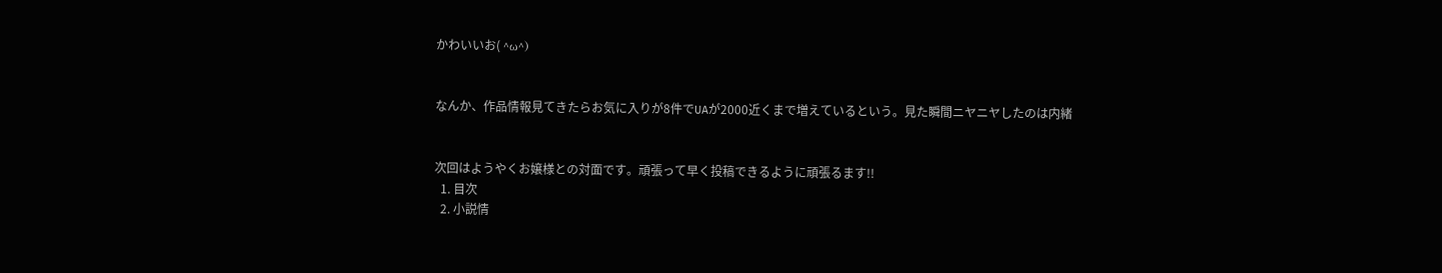かわいいお( ^ω^)


なんか、作品情報見てきたらお気に入りが8件でUAが2000近くまで増えているという。見た瞬間ニヤニヤしたのは内緒


次回はようやくお嬢様との対面です。頑張って早く投稿できるように頑張るます!!
  1. 目次
  2. 小説情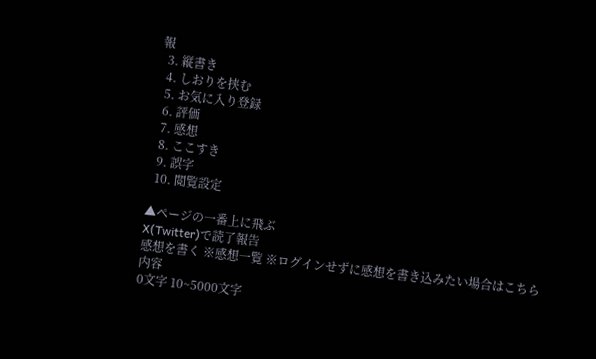報
  3. 縦書き
  4. しおりを挟む
  5. お気に入り登録
  6. 評価
  7. 感想
  8. ここすき
  9. 誤字
  10. 閲覧設定

▲ページの一番上に飛ぶ
X(Twitter)で読了報告
感想を書く ※感想一覧 ※ログインせずに感想を書き込みたい場合はこちら
内容
0文字 10~5000文字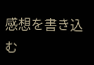感想を書き込む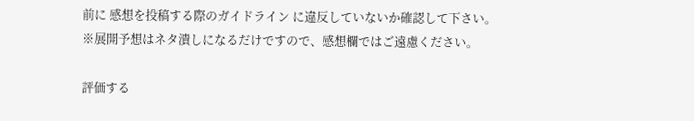前に 感想を投稿する際のガイドライン に違反していないか確認して下さい。
※展開予想はネタ潰しになるだけですので、感想欄ではご遠慮ください。

評価する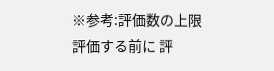※参考:評価数の上限
評価する前に 評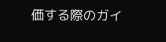価する際のガイ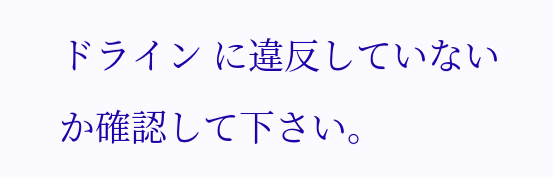ドライン に違反していないか確認して下さい。